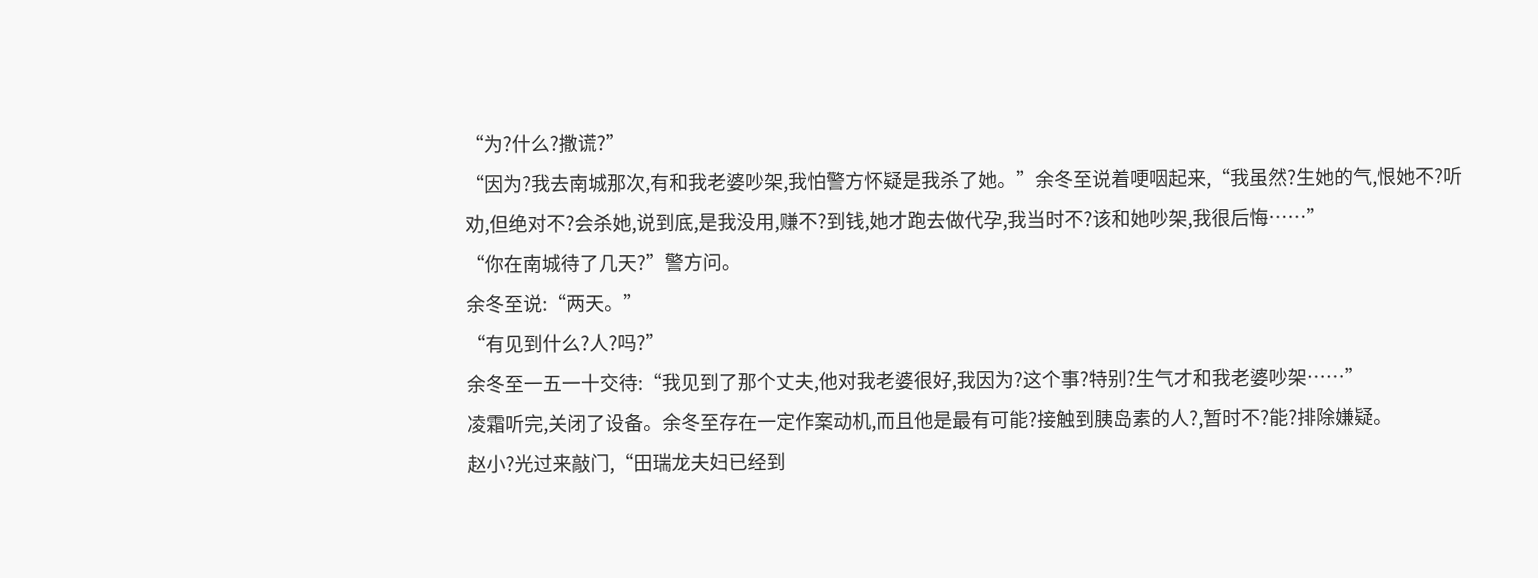“为?什么?撒谎?”
“因为?我去南城那次,有和我老婆吵架,我怕警方怀疑是我杀了她。”余冬至说着哽咽起来,“我虽然?生她的气,恨她不?听劝,但绝对不?会杀她,说到底,是我没用,赚不?到钱,她才跑去做代孕,我当时不?该和她吵架,我很后悔……”
“你在南城待了几天?”警方问。
余冬至说:“两天。”
“有见到什么?人?吗?”
余冬至一五一十交待:“我见到了那个丈夫,他对我老婆很好,我因为?这个事?特别?生气才和我老婆吵架……”
凌霜听完,关闭了设备。余冬至存在一定作案动机,而且他是最有可能?接触到胰岛素的人?,暂时不?能?排除嫌疑。
赵小?光过来敲门,“田瑞龙夫妇已经到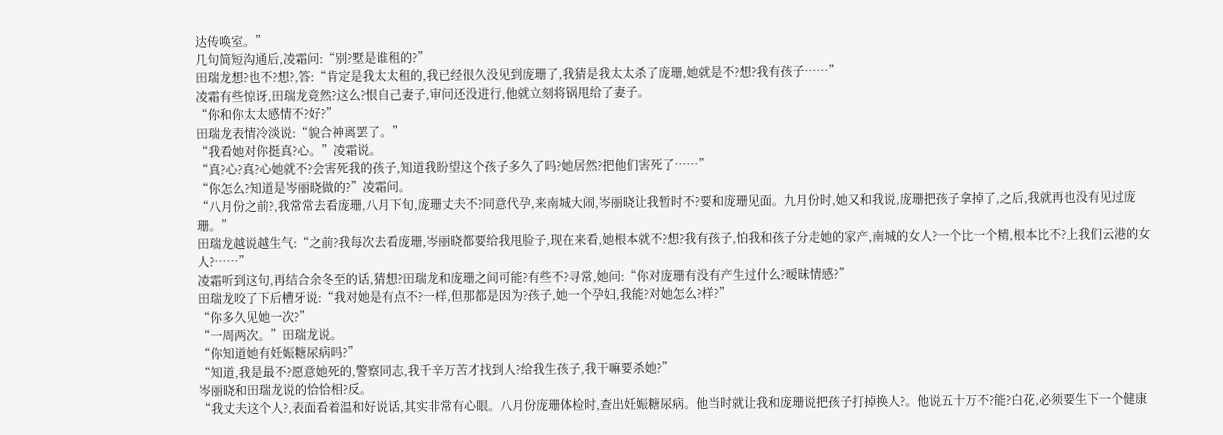达传唤室。”
几句简短沟通后,凌霜问:“别?墅是谁租的?”
田瑞龙想?也不?想?,答:“肯定是我太太租的,我已经很久没见到庞珊了,我猜是我太太杀了庞珊,她就是不?想?我有孩子……”
凌霜有些惊讶,田瑞龙竟然?这么?恨自己妻子,审问还没进行,他就立刻将锅甩给了妻子。
“你和你太太感情不?好?”
田瑞龙表情冷淡说:“貌合神离罢了。”
“我看她对你挺真?心。”凌霜说。
“真?心?真?心她就不?会害死我的孩子,知道我盼望这个孩子多久了吗?她居然?把他们害死了……”
“你怎么?知道是岑丽晓做的?”凌霜问。
“八月份之前?,我常常去看庞珊,八月下旬,庞珊丈夫不?同意代孕,来南城大闹,岑丽晓让我暂时不?要和庞珊见面。九月份时,她又和我说,庞珊把孩子拿掉了,之后,我就再也没有见过庞珊。”
田瑞龙越说越生气:“之前?我每次去看庞珊,岑丽晓都要给我甩脸子,现在来看,她根本就不?想?我有孩子,怕我和孩子分走她的家产,南城的女人?一个比一个精,根本比不?上我们云港的女人?……”
凌霜听到这句,再结合余冬至的话,猜想?田瑞龙和庞珊之间可能?有些不?寻常,她问:“你对庞珊有没有产生过什么?暧昧情感?”
田瑞龙咬了下后槽牙说:“我对她是有点不?一样,但那都是因为?孩子,她一个孕妇,我能?对她怎么?样?”
“你多久见她一次?”
“一周两次。”田瑞龙说。
“你知道她有妊娠糖尿病吗?”
“知道,我是最不?愿意她死的,警察同志,我千辛万苦才找到人?给我生孩子,我干嘛要杀她?”
岑丽晓和田瑞龙说的恰恰相?反。
“我丈夫这个人?,表面看着温和好说话,其实非常有心眼。八月份庞珊体检时,查出妊娠糖尿病。他当时就让我和庞珊说把孩子打掉换人?。他说五十万不?能?白花,必须要生下一个健康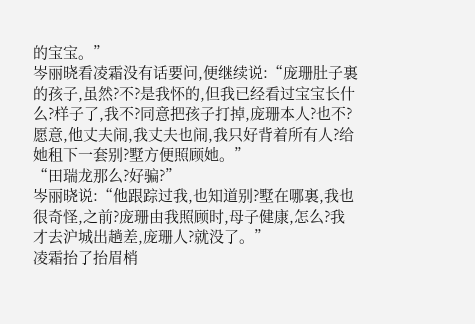的宝宝。”
岑丽晓看凌霜没有话要问,便继续说:“庞珊肚子裏的孩子,虽然?不?是我怀的,但我已经看过宝宝长什么?样子了,我不?同意把孩子打掉,庞珊本人?也不?愿意,他丈夫闹,我丈夫也闹,我只好背着所有人?给她租下一套别?墅方便照顾她。”
“田瑞龙那么?好骗?”
岑丽晓说:“他跟踪过我,也知道别?墅在哪裏,我也很奇怪,之前?庞珊由我照顾时,母子健康,怎么?我才去沪城出趟差,庞珊人?就没了。”
凌霜抬了抬眉梢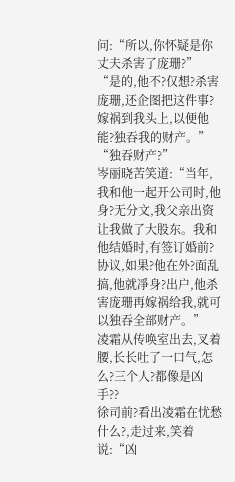问:“所以,你怀疑是你丈夫杀害了庞珊?”
“是的,他不?仅想?杀害庞珊,还企图把这件事?嫁祸到我头上,以便他能?独吞我的财产。”
“独吞财产?”
岑丽晓苦笑道:“当年,我和他一起开公司时,他身?无分文,我父亲出资让我做了大股东。我和他结婚时,有签订婚前?协议,如果?他在外?面乱搞,他就凈身?出户,他杀害庞珊再嫁祸给我,就可以独吞全部财产。”
凌霜从传唤室出去,叉着腰,长长吐了一口气,怎么?三个人?都像是凶手??
徐司前?看出凌霜在忧愁什么?,走过来,笑着说:“凶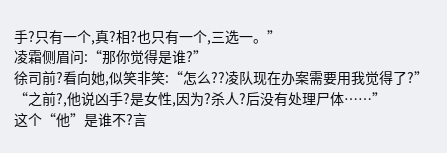手?只有一个,真?相?也只有一个,三选一。”
凌霜侧眉问:“那你觉得是谁?”
徐司前?看向她,似笑非笑:“怎么??凌队现在办案需要用我觉得了?”
“之前?,他说凶手?是女性,因为?杀人?后没有处理尸体……”
这个“他”是谁不?言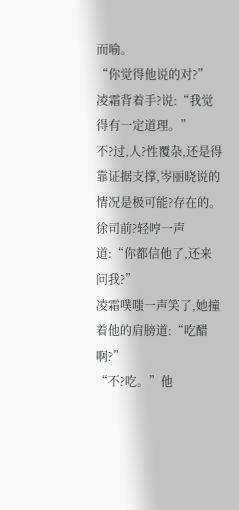而喻。
“你觉得他说的对?”
凌霜背着手?说:“我觉得有一定道理。”
不?过,人?性覆杂,还是得靠证据支撑,岑丽晓说的情况是极可能?存在的。
徐司前?轻哼一声道:“你都信他了,还来问我?”
凌霜噗嗤一声笑了,她撞着他的肩膀道:“吃醋啊?”
“不?吃。”他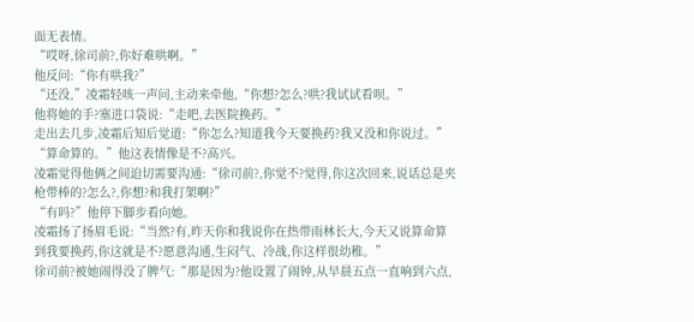面无表情。
“哎呀,徐司前?,你好难哄啊。”
他反问:“你有哄我?”
“还没,”凌霜轻咳一声问,主动来牵他,“你想?怎么?哄?我试试看呗。”
他将她的手?塞进口袋说:“走吧,去医院换药。”
走出去几步,凌霜后知后觉道:“你怎么?知道我今天要换药?我又没和你说过。”
“算命算的。”他这表情像是不?高兴。
凌霜觉得他俩之间迫切需要沟通:“徐司前?,你觉不?觉得,你这次回来,说话总是夹枪带棒的?怎么?,你想?和我打架啊?”
“有吗?”他停下脚步看向她。
凌霜扬了扬眉毛说:“当然?有,昨天你和我说你在热带雨林长大,今天又说算命算到我要换药,你这就是不?愿意沟通,生闷气、冷战,你这样很幼稚。”
徐司前?被她闹得没了脾气:“那是因为?他设置了闹钟,从早晨五点一直响到六点,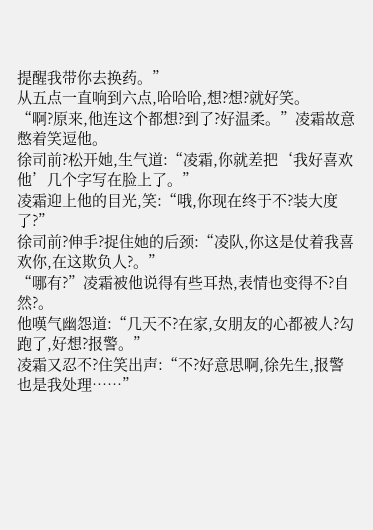提醒我带你去换药。”
从五点一直响到六点,哈哈哈,想?想?就好笑。
“啊?原来,他连这个都想?到了?好温柔。”凌霜故意憋着笑逗他。
徐司前?松开她,生气道:“凌霜,你就差把‘我好喜欢他’几个字写在脸上了。”
凌霜迎上他的目光,笑:“哦,你现在终于不?装大度了?”
徐司前?伸手?捉住她的后颈:“凌队,你这是仗着我喜欢你,在这欺负人?。”
“哪有?”凌霜被他说得有些耳热,表情也变得不?自然?。
他嘆气幽怨道:“几天不?在家,女朋友的心都被人?勾跑了,好想?报警。”
凌霜又忍不?住笑出声:“不?好意思啊,徐先生,报警也是我处理……”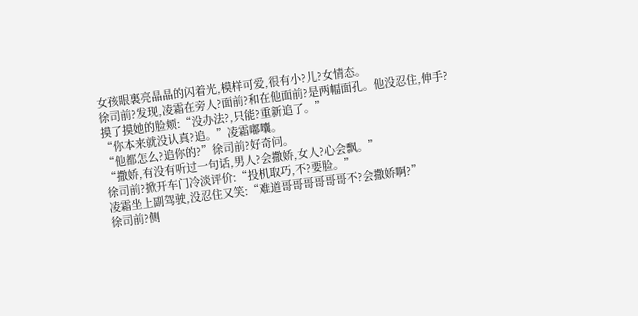女孩眼裏亮晶晶的闪着光,模样可爱,很有小?儿?女情态。
徐司前?发现,凌霜在旁人?面前?和在他面前?是两幅面孔。他没忍住,伸手?摸了摸她的脸颊:“没办法?,只能?重新追了。”
“你本来就没认真?追。”凌霜嘟囔。
“他都怎么?追你的?”徐司前?好奇问。
“撒娇,有没有听过一句话,男人?会撒娇,女人?心会飘。”
徐司前?掀开车门冷淡评价:“投机取巧,不?要脸。”
凌霜坐上副驾驶,没忍住又笑:“难道哥哥哥哥哥哥不?会撒娇啊?”
徐司前?侧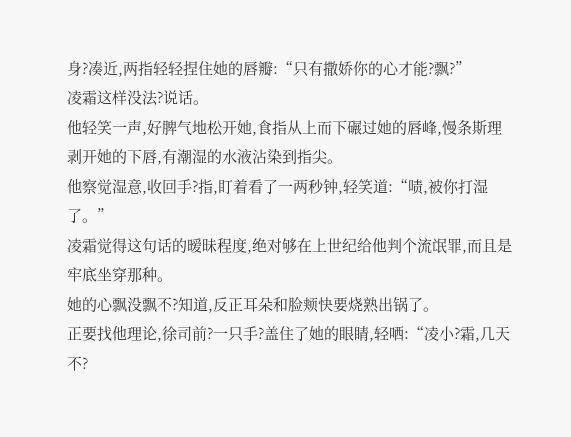身?凑近,两指轻轻捏住她的唇瓣:“只有撒娇你的心才能?飘?”
凌霜这样没法?说话。
他轻笑一声,好脾气地松开她,食指从上而下碾过她的唇峰,慢条斯理剥开她的下唇,有潮湿的水液沾染到指尖。
他察觉湿意,收回手?指,盯着看了一两秒钟,轻笑道:“啧,被你打湿了。”
凌霜觉得这句话的暧昧程度,绝对够在上世纪给他判个流氓罪,而且是牢底坐穿那种。
她的心飘没飘不?知道,反正耳朵和脸颊快要烧熟出锅了。
正要找他理论,徐司前?一只手?盖住了她的眼睛,轻哂:“凌小?霜,几天不?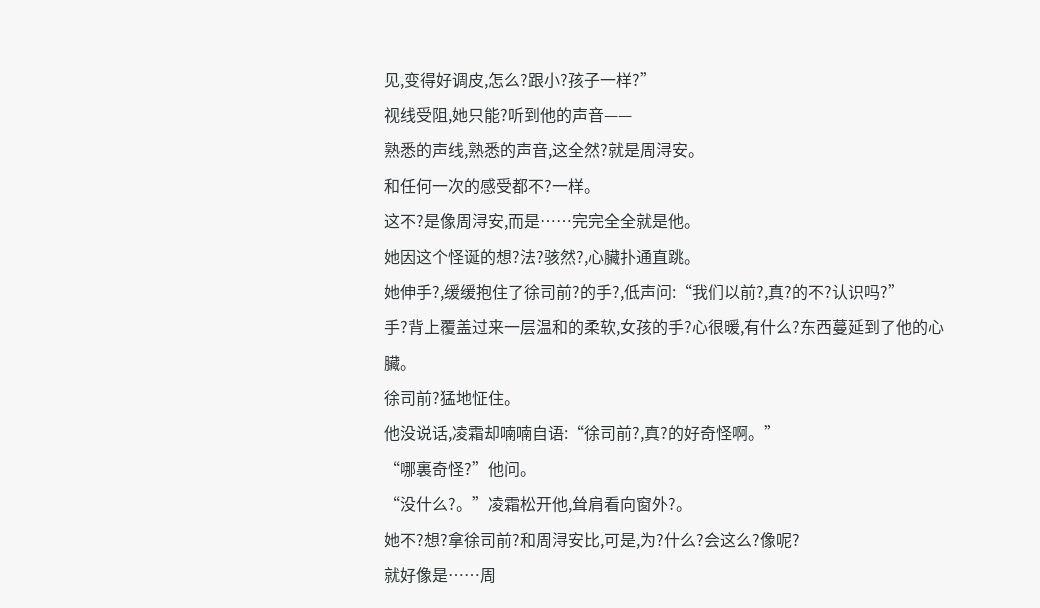见,变得好调皮,怎么?跟小?孩子一样?”
视线受阻,她只能?听到他的声音——
熟悉的声线,熟悉的声音,这全然?就是周浔安。
和任何一次的感受都不?一样。
这不?是像周浔安,而是……完完全全就是他。
她因这个怪诞的想?法?骇然?,心臟扑通直跳。
她伸手?,缓缓抱住了徐司前?的手?,低声问:“我们以前?,真?的不?认识吗?”
手?背上覆盖过来一层温和的柔软,女孩的手?心很暖,有什么?东西蔓延到了他的心臟。
徐司前?猛地怔住。
他没说话,凌霜却喃喃自语:“徐司前?,真?的好奇怪啊。”
“哪裏奇怪?”他问。
“没什么?。”凌霜松开他,耸肩看向窗外?。
她不?想?拿徐司前?和周浔安比,可是,为?什么?会这么?像呢?
就好像是……周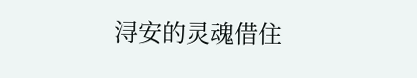浔安的灵魂借住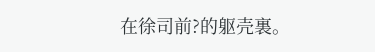在徐司前?的躯壳裏。